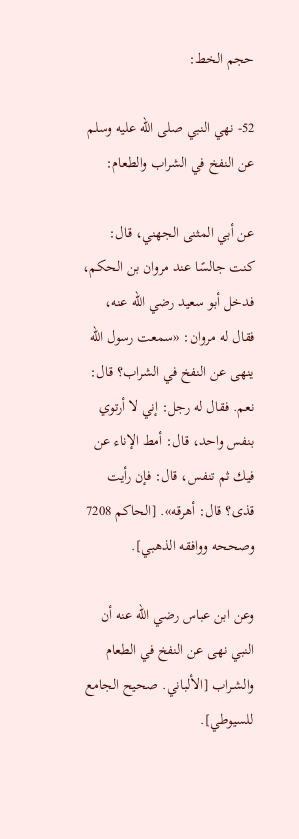حجم الخط:

52- نهي النبي صلى الله عليه وسلم عن النفخ في الشراب والطعام:

عن أبي المثنى الجهني، قال: كنت جالسًا عند مروان بن الحكم، فدخل أبو سعيد رضي الله عنه، فقال له مروان: «سمعت رسول الله ينهى عن النفخ في الشراب؟ قال: نعم. فقال له رجل: إني لا أرتوي بنفس واحد، قال: أمط الإناء عن فيك ثم تنفس، قال: فإن رأيت قذى؟ قال: أهرقه». [الحاكم 7208 وصححه ووافقه الذهبي].

وعن ابن عباس رضي الله عنه أن النبي نهى عن النفخ في الطعام والشـراب [الألباني. صحيح الجامع للسيوطي].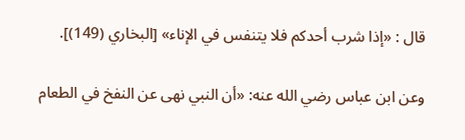قال : «إذا شرب أحدكم فلا يتنفس في الإناء» [البخاري (149)].

وعن ابن عباس رضي الله عنه: «أن النبي نهى عن النفخ في الطعام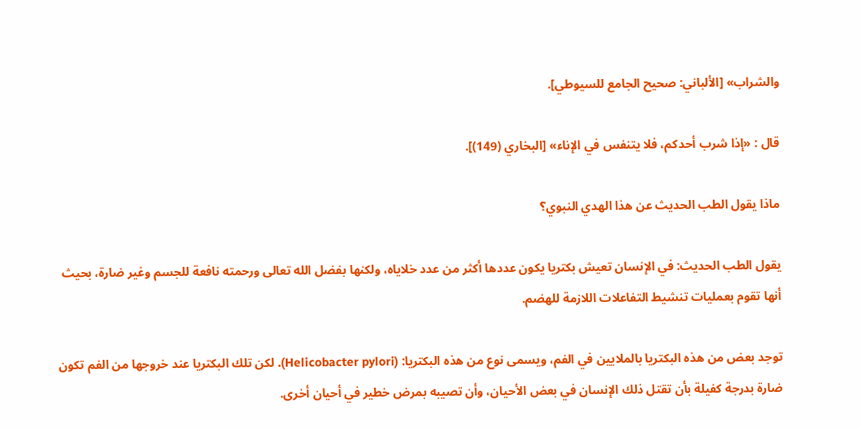والشراب» [الألباني: صحيح الجامع للسيوطي].

قال : «إذا شرب أحدكم، فلا يتنفس في الإناء» [البخاري (149)].

ماذا يقول الطب الحديث عن هذا الهدي النبوي؟

يقول الطب الحديث: في الإنسان تعيش بكتريا يكون عددها أكثر من عدد خلاياه، ولكنها بفضل الله تعالى ورحمته نافعة للجسم وغير ضارة، بحيث أنها تقوم بعمليات تنشيط التفاعلات اللازمة للهضم.

توجد بعض من هذه البكتريا بالملايين في الفم، ويسمى نوع من هذه البكتريا: (Helicobacter pylori). لكن تلك البكتريا عند خروجها من الفم تكون ضارة بدرجة كفيلة بأن تقتل ذلك الإنسان في بعض الأحيان، وأن تصيبه بمرض خطير في أحيان أخرى.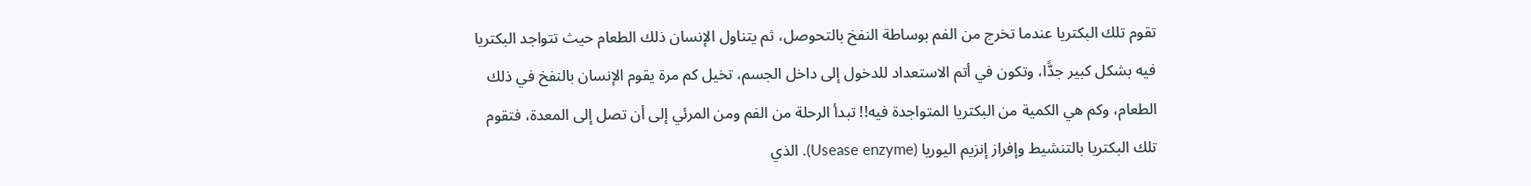تقوم تلك البكتريا عندما تخرج من الفم بوساطة النفخ بالتحوصل، ثم يتناول الإنسان ذلك الطعام حيث تتواجد البكتريا فيه بشكل كبير جدًّا، وتكون في أتم الاستعداد للدخول إلى داخل الجسم، تخيل كم مرة يقوم الإنسان بالنفخ في ذلك الطعام، وكم هي الكمية من البكتريا المتواجدة فيه!! تبدأ الرحلة من الفم ومن المرئي إلى أن تصل إلى المعدة، فتقوم تلك البكتريا بالتنشيط وإفراز إنزيم اليوريا (Usease enzyme). الذي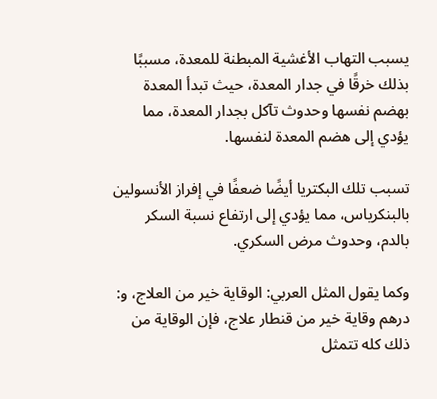يسبب التهاب الأغشية المبطنة للمعدة، مسببًا بذلك خرقًا في جدار المعدة، حيث تبدأ المعدة بهضم نفسها وحدوث تآكل بجدار المعدة، مما يؤدي إلى هضم المعدة لنفسها.

تسبب تلك البكتريا أيضًا ضعفًا في إفراز الأنسولين بالبنكرياس، مما يؤدي إلى ارتفاع نسبة السكر بالدم، وحدوث مرض السكري.

وكما يقول المثل العربي: الوقاية خير من العلاج، و: درهم وقاية خير من قنطار علاج، فإن الوقاية من ذلك كله تتمثل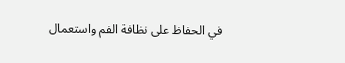في الحفاظ على نظافة الفم واستعمال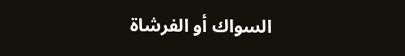السواك أو الفرشاة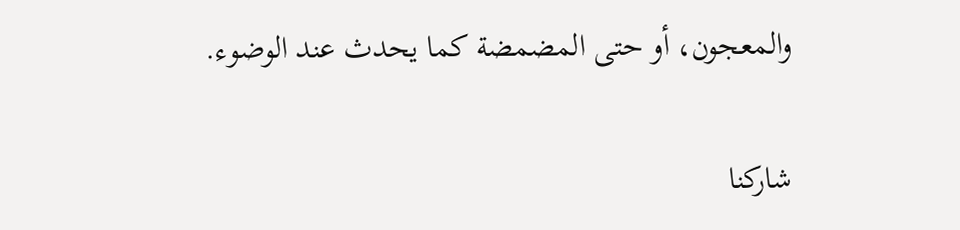والمعجون، أو حتى المضمضة كما يحدث عند الوضوء.

شاركنا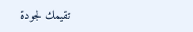تقيمك لجودة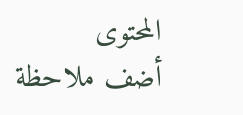المحتوى
أضف ملاحظة